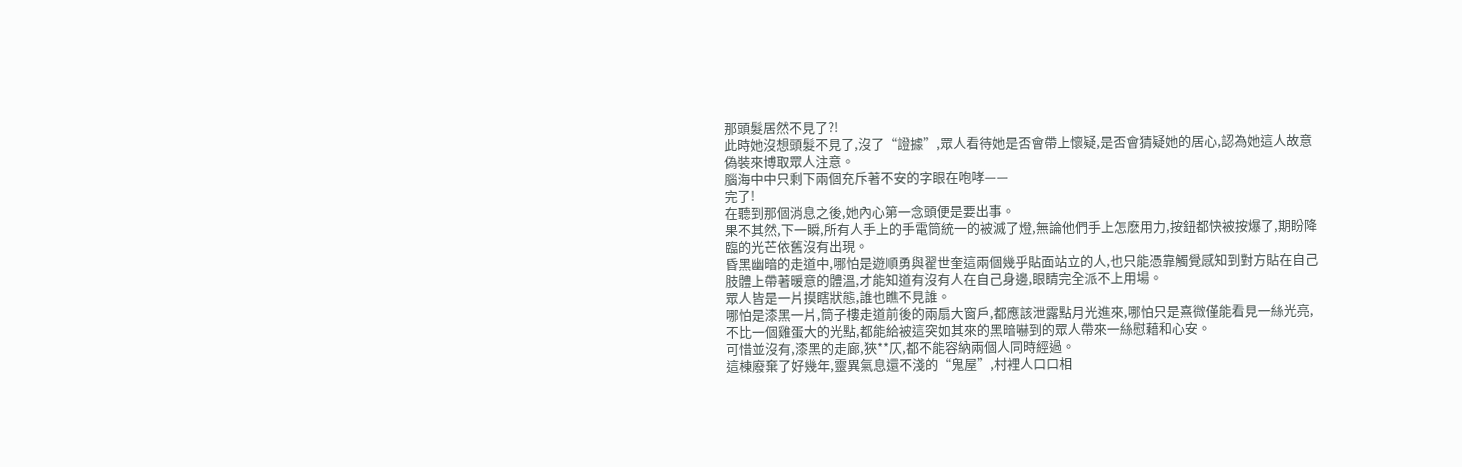那頭髮居然不見了?!
此時她沒想頭髮不見了,沒了“證據”,眾人看待她是否會帶上懷疑,是否會猜疑她的居心,認為她這人故意偽裝來博取眾人注意。
腦海中中只剩下兩個充斥著不安的字眼在咆哮——
完了!
在聽到那個消息之後,她內心第一念頭便是要出事。
果不其然,下一瞬,所有人手上的手電筒統一的被滅了燈,無論他們手上怎麽用力,按鈕都快被按爆了,期盼降臨的光芒依舊沒有出現。
昏黑幽暗的走道中,哪怕是遊順勇與翟世奎這兩個幾乎貼面站立的人,也只能憑靠觸覺感知到對方貼在自己肢體上帶著暖意的體溫,才能知道有沒有人在自己身邊,眼睛完全派不上用場。
眾人皆是一片摸瞎狀態,誰也瞧不見誰。
哪怕是漆黑一片,筒子樓走道前後的兩扇大窗戶,都應該泄露點月光進來,哪怕只是熹微僅能看見一絲光亮,不比一個雞蛋大的光點,都能給被這突如其來的黑暗嚇到的眾人帶來一絲慰藉和心安。
可惜並沒有,漆黑的走廊,狹**仄,都不能容納兩個人同時經過。
這棟廢棄了好幾年,靈異氣息還不淺的“鬼屋”,村裡人口口相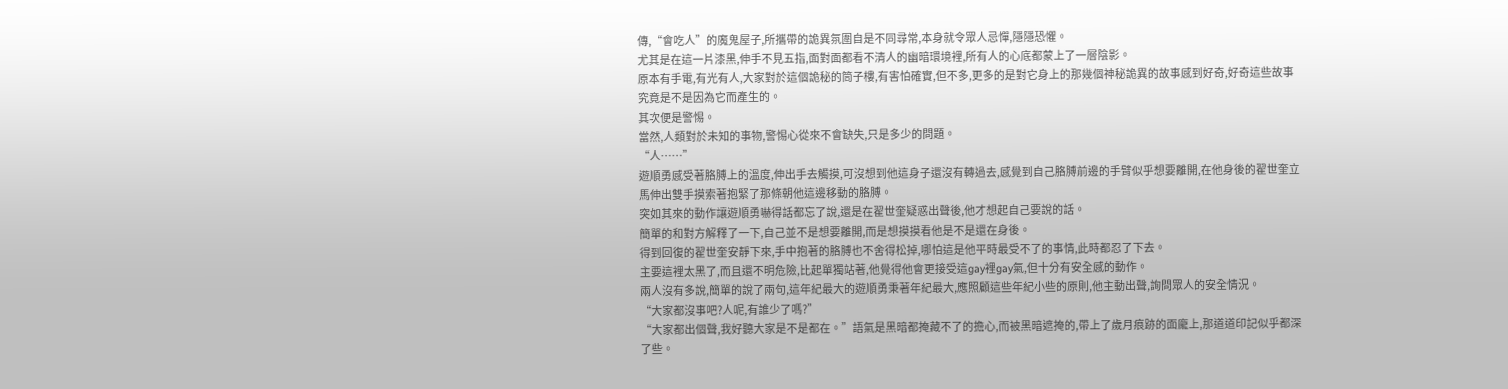傳,“會吃人”的魔鬼屋子,所攜帶的詭異氛圍自是不同尋常,本身就令眾人忌憚,隱隱恐懼。
尤其是在這一片漆黑,伸手不見五指,面對面都看不清人的幽暗環境裡,所有人的心底都蒙上了一層陰影。
原本有手電,有光有人,大家對於這個詭秘的筒子樓,有害怕確實,但不多,更多的是對它身上的那幾個神秘詭異的故事感到好奇,好奇這些故事究竟是不是因為它而產生的。
其次便是警惕。
當然,人類對於未知的事物,警惕心從來不會缺失,只是多少的問題。
“人……”
遊順勇感受著胳膊上的溫度,伸出手去觸摸,可沒想到他這身子還沒有轉過去,感覺到自己胳膊前邊的手臂似乎想要離開,在他身後的翟世奎立馬伸出雙手摸索著抱緊了那條朝他這邊移動的胳膊。
突如其來的動作讓遊順勇嚇得話都忘了說,還是在翟世奎疑惑出聲後,他才想起自己要說的話。
簡單的和對方解釋了一下,自己並不是想要離開,而是想摸摸看他是不是還在身後。
得到回復的翟世奎安靜下來,手中抱著的胳膊也不舍得松掉,哪怕這是他平時最受不了的事情,此時都忍了下去。
主要這裡太黑了,而且還不明危險,比起單獨站著,他覺得他會更接受這gay裡gay氣,但十分有安全感的動作。
兩人沒有多說,簡單的說了兩句,這年紀最大的遊順勇秉著年紀最大,應照顧這些年紀小些的原則,他主動出聲,詢問眾人的安全情況。
“大家都沒事吧?人呢,有誰少了嗎?”
“大家都出個聲,我好聽大家是不是都在。”語氣是黑暗都掩藏不了的擔心,而被黑暗遮掩的,帶上了歲月痕跡的面龐上,那道道印記似乎都深了些。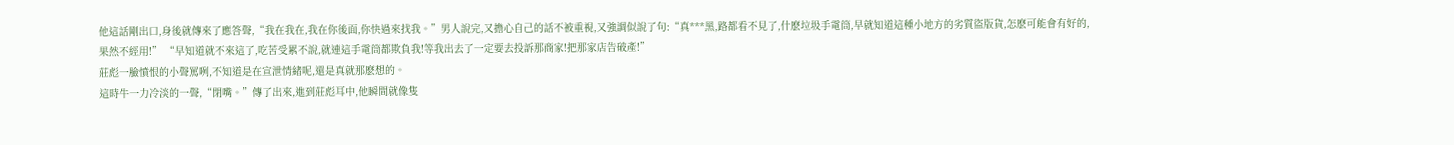他這話剛出口,身後就傳來了應答聲,“我在我在,我在你後面,你快過來找我。”男人說完,又擔心自己的話不被重視,又強調似說了句:“真***黑,路都看不見了,什麽垃圾手電筒,早就知道這種小地方的劣質盜版貨,怎麽可能會有好的,
果然不經用!” “早知道就不來這了,吃苦受累不說,就連這手電筒都欺負我!等我出去了一定要去投訴那商家!把那家店告破產!”
莊彪一臉憤恨的小聲罵咧,不知道是在宣泄情緒呢,還是真就那麽想的。
這時牛一力冷淡的一聲,“閉嘴。”傳了出來,進到莊彪耳中,他瞬間就像隻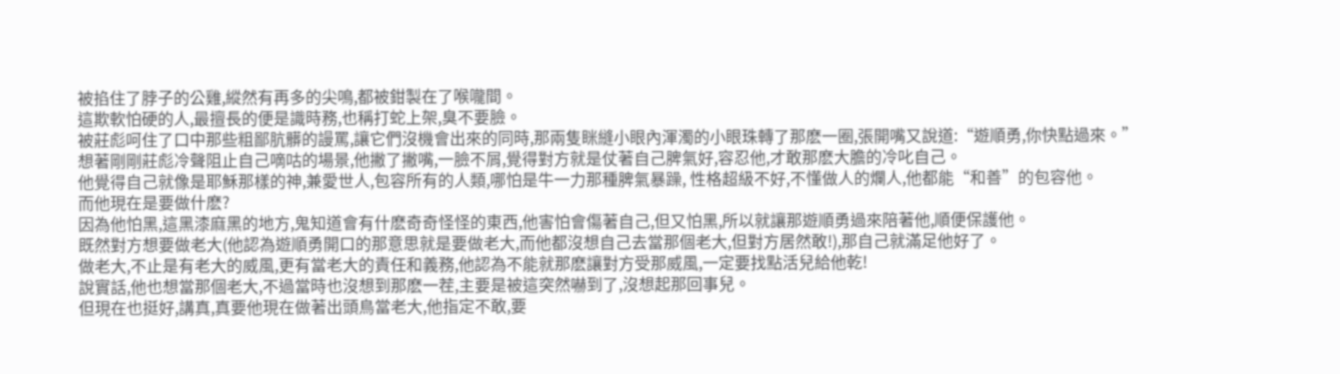被掐住了脖子的公雞,縱然有再多的尖鳴,都被鉗製在了喉嚨間。
這欺軟怕硬的人,最擅長的便是識時務,也稱打蛇上架,臭不要臉。
被莊彪呵住了口中那些粗鄙肮髒的謾罵,讓它們沒機會出來的同時,那兩隻眯縫小眼內渾濁的小眼珠轉了那麽一圈,張開嘴又說道:“遊順勇,你快點過來。”
想著剛剛莊彪冷聲阻止自己嘀咕的場景,他撇了撇嘴,一臉不屑,覺得對方就是仗著自己脾氣好,容忍他,才敢那麽大膽的冷叱自己。
他覺得自己就像是耶穌那樣的神,兼愛世人,包容所有的人類,哪怕是牛一力那種脾氣暴躁, 性格超級不好,不懂做人的爛人,他都能“和善”的包容他。
而他現在是要做什麽?
因為他怕黑,這黑漆麻黑的地方,鬼知道會有什麽奇奇怪怪的東西,他害怕會傷著自己,但又怕黑,所以就讓那遊順勇過來陪著他,順便保護他。
既然對方想要做老大(他認為遊順勇開口的那意思就是要做老大,而他都沒想自己去當那個老大,但對方居然敢!),那自己就滿足他好了。
做老大,不止是有老大的威風,更有當老大的責任和義務,他認為不能就那麽讓對方受那威風,一定要找點活兒給他乾!
說實話,他也想當那個老大,不過當時也沒想到那麽一茬,主要是被這突然嚇到了,沒想起那回事兒。
但現在也挺好,講真,真要他現在做著出頭鳥當老大,他指定不敢,要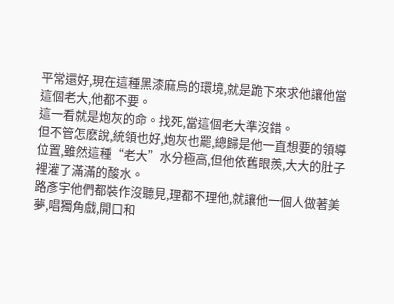平常還好,現在這種黑漆麻烏的環境,就是跪下來求他讓他當這個老大,他都不要。
這一看就是炮灰的命。找死,當這個老大準沒錯。
但不管怎麽說,統領也好,炮灰也罷,總歸是他一直想要的領導位置,雖然這種“老大”水分極高,但他依舊眼羨,大大的肚子裡灌了滿滿的酸水。
路彥宇他們都裝作沒聽見,理都不理他,就讓他一個人做著美夢,唱獨角戲,開口和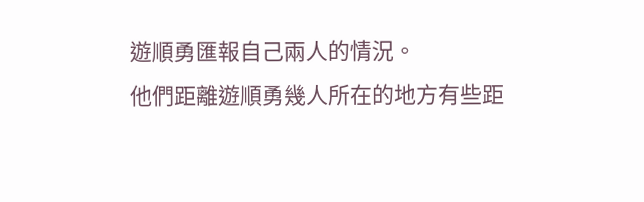遊順勇匯報自己兩人的情況。
他們距離遊順勇幾人所在的地方有些距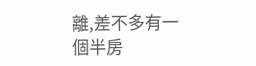離,差不多有一個半房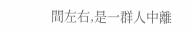間左右,是一群人中離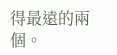得最遠的兩個。